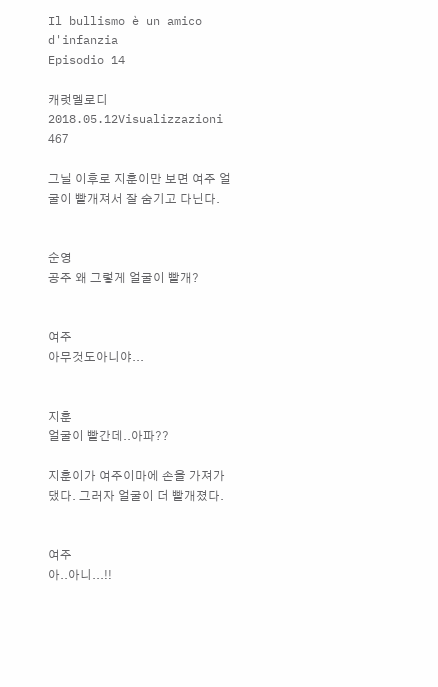Il bullismo è un amico d'infanzia
Episodio 14

캐럿멜로디
2018.05.12Visualizzazioni 467

그닐 이후로 지훈이만 보면 여주 얼굴이 빨개져서 잘 숨기고 다닌다.


순영
공주 왜 그렇게 얼굴이 빨개?


여주
아무것도아니야...


지훈
얼굴이 빨간데..아파??

지훈이가 여주이마에 손을 가져가댔다. 그러자 얼굴이 더 빨개졌다.


여주
아..아니...!!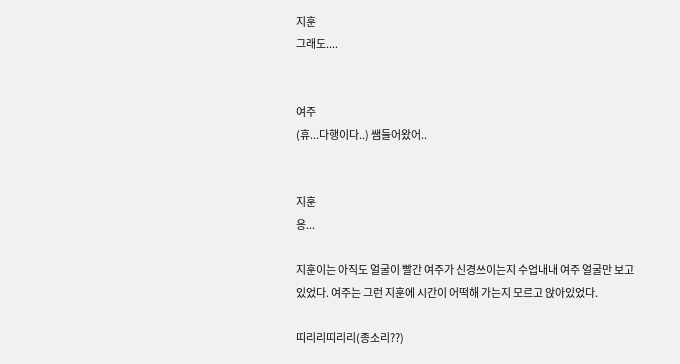지훈
그래도....


여주
(휴...다행이다..) 쌤들어왔어..


지훈
응...

지훈이는 아직도 얼굴이 빨간 여주가 신경쓰이는지 수업내내 여주 얼굴만 보고있었다. 여주는 그런 지훈에 시간이 어떡해 가는지 모르고 앉아있었다.

띠리리띠리리(종소리??)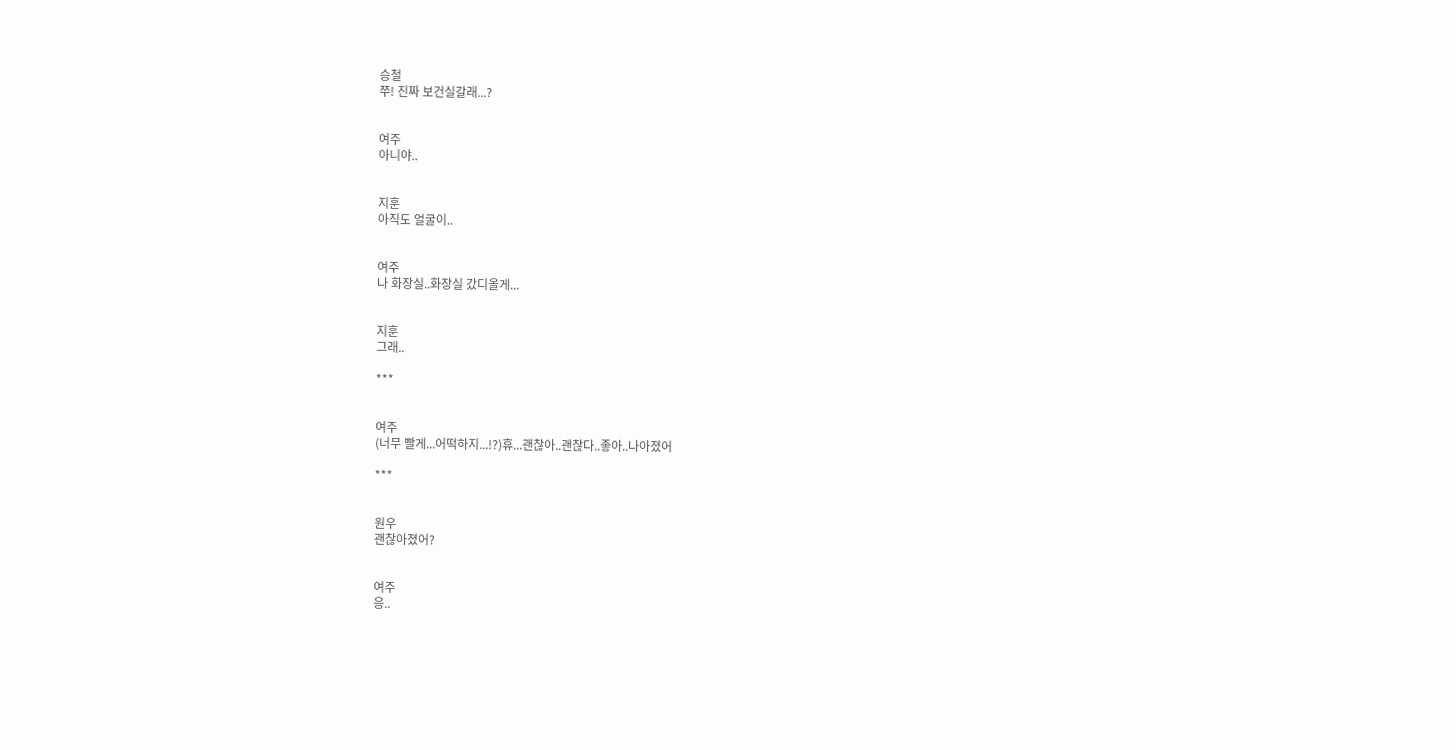승철
쭈! 진짜 보건실갈래...?


여주
아니야..


지훈
아직도 얼굴이..


여주
나 화장실..화장실 갔디올게...


지훈
그래..

***


여주
(너무 빨게...어떡하지...!?)휴...괜찮아..괜찮다..좋아..나아졌어

***


원우
괜찮아졌어?


여주
응..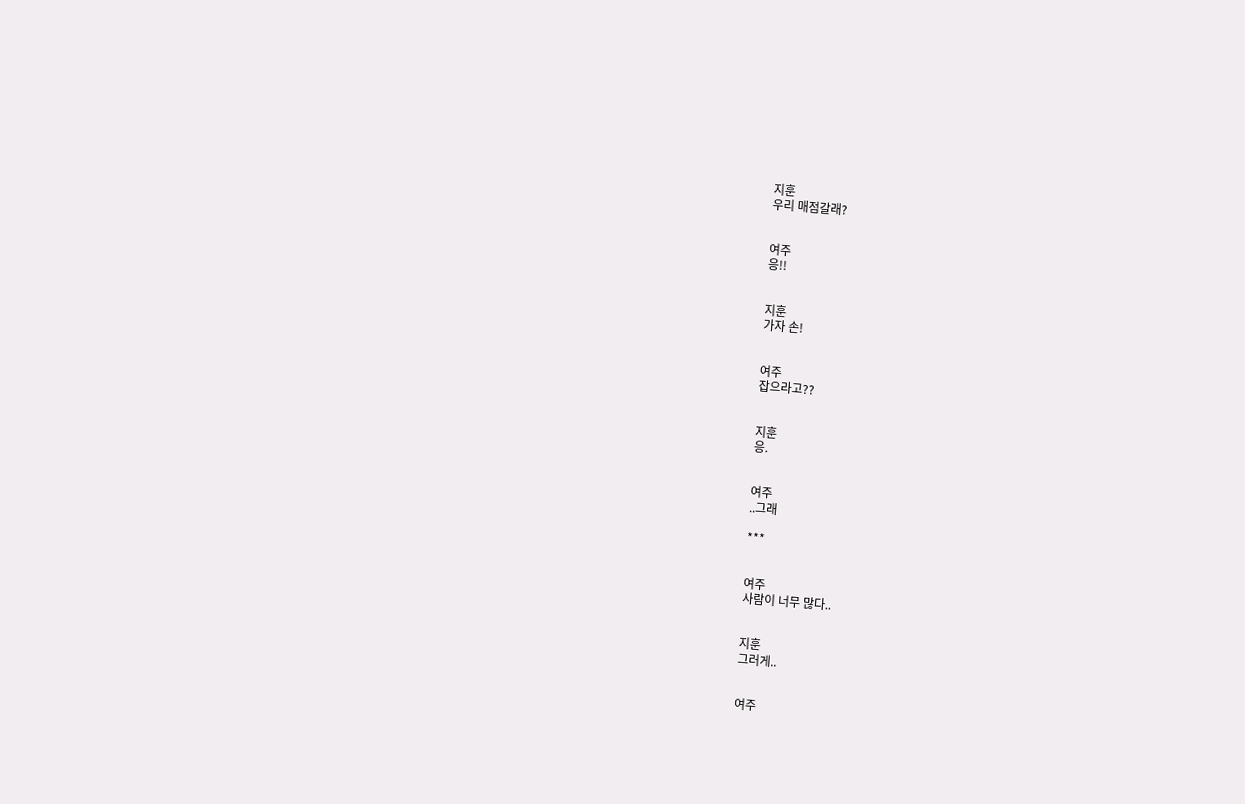지훈
우리 매점갈래?


여주
응!!


지훈
가자 손!


여주
잡으라고??


지훈
응.


여주
..그래

***


여주
사람이 너무 많다..


지훈
그러게..


여주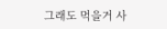그래도 먹을거 사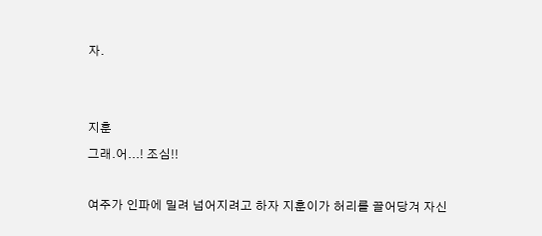자.


지훈
그래.어...! 조심!!

여주가 인파에 밀려 넘어지려고 하자 지훈이가 허리를 끌어당겨 자신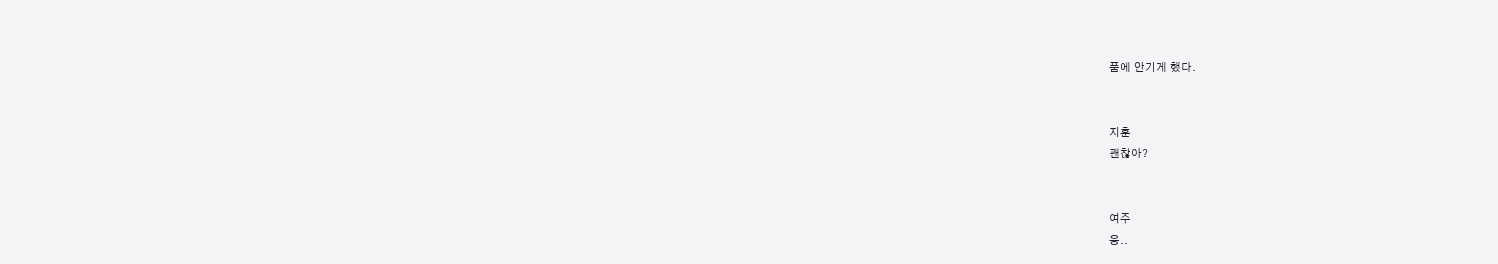품에 안기게 했다.


지훈
괜찮아?


여주
응..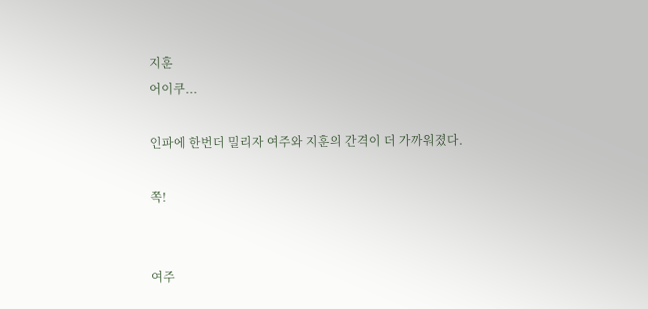지훈
어이쿠...

인파에 한번더 밀리자 여주와 지훈의 간격이 더 가까워졌다.

쪽!


여주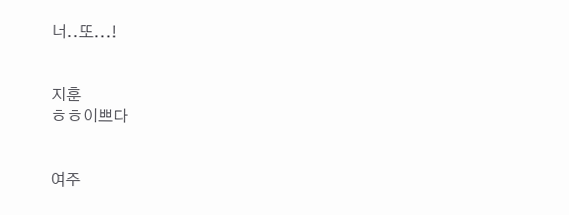너..또...!


지훈
ㅎㅎ이쁘다


여주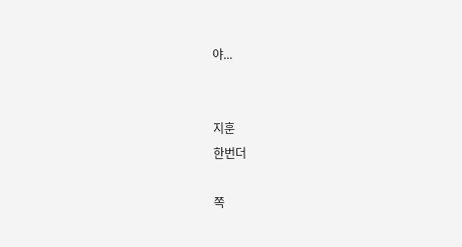야...


지훈
한번더

쪽